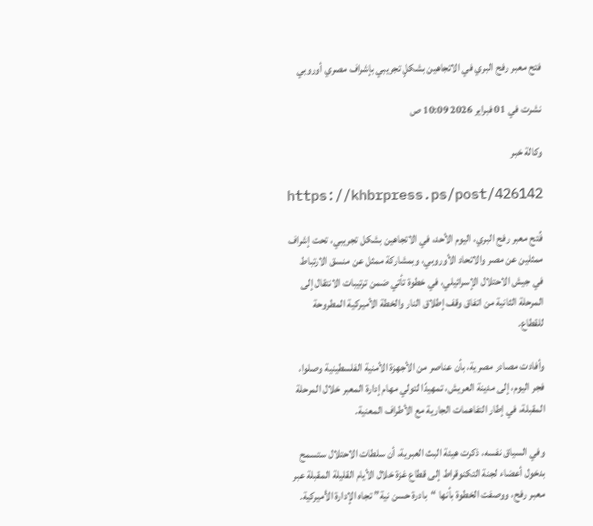فتح معبر رفح البري في الاتجاهين بشكلٍ تجريبي بإشراف مصري أوروبي

نشرت في 01 فبراير 2026 10:09 ص

وكالة خبر

https://khbrpress.ps/post/426142

فُتح معبر رفح البري، اليوم الأحد، في الاتجاهين بشكل تجريبي، تحت إشراف ممثلين عن مصر والاتحاد الأوروبي، وبمشاركة ممثل عن منسق الارتباط في جيش الاحتلال الإسرائيلي، في خطوة تأتي ضمن ترتيبات الانتقال إلى المرحلة الثانية من اتفاق وقف إطلاق النار والخطة الأميركية المطروحة للقطاع.

وأفادت مصادر مصرية، بأن عناصر من الأجهزة الأمنية الفلسطينية وصلوا، فجر اليوم، إلى مدينة العريش، تمهيدًا لتولي مهام إدارة المعبر خلال المرحلة المقبلة، في إطار التفاهمات الجارية مع الأطراف المعنية.

وفي السياق نفسه، ذكرت هيئة البث العبرية، أن سلطات الاحتلال ستسمح بدخول أعضاء لجنة التكنوقراط إلى قطاع غزة خلال الأيام القليلة المقبلة عبر معبر رفح، ووصفت الخطوة بأنها “بادرة حسن نية” تجاه الإدارة الأميركية.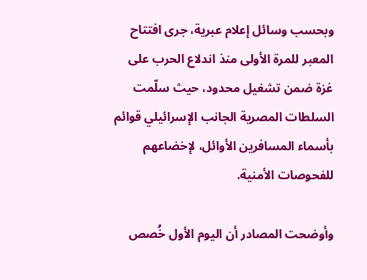وبحسب وسائل إعلام عبرية، جرى افتتاح المعبر للمرة الأولى منذ اندلاع الحرب على غزة ضمن تشغيل محدود، حيث سلّمت السلطات المصرية الجانب الإسرائيلي قوائم بأسماء المسافرين الأوائل، لإخضاعهم للفحوصات الأمنية.

وأوضحت المصادر أن اليوم الأول خُصص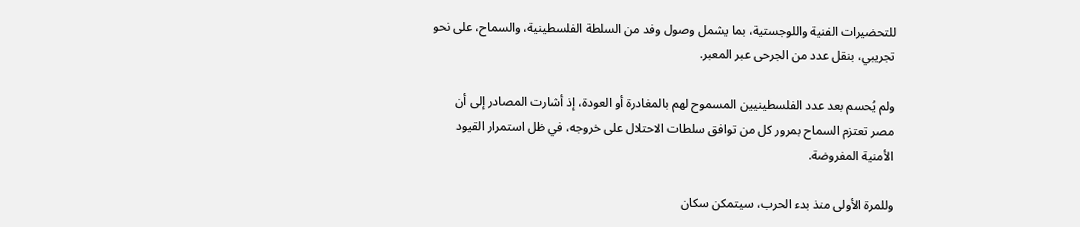للتحضيرات الفنية واللوجستية، بما يشمل وصول وفد من السلطة الفلسطينية، والسماح، على نحو تجريبي، بنقل عدد من الجرحى عبر المعبر.

ولم يُحسم بعد عدد الفلسطينيين المسموح لهم بالمغادرة أو العودة، إذ أشارت المصادر إلى أن مصر تعتزم السماح بمرور كل من توافق سلطات الاحتلال على خروجه، في ظل استمرار القيود الأمنية المفروضة.

وللمرة الأولى منذ بدء الحرب، سيتمكن سكان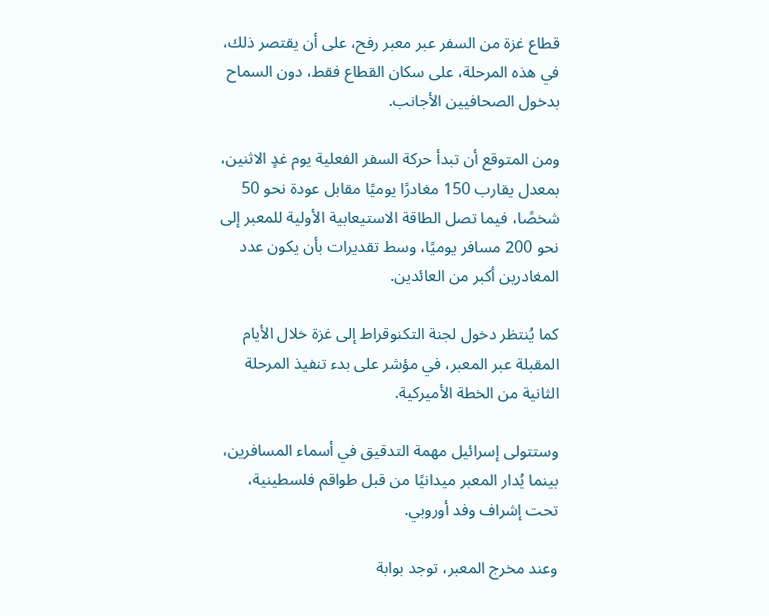قطاع غزة من السفر عبر معبر رفح، على أن يقتصر ذلك، في هذه المرحلة، على سكان القطاع فقط، دون السماح بدخول الصحافيين الأجانب.

ومن المتوقع أن تبدأ حركة السفر الفعلية يوم غدٍ الاثنين، بمعدل يقارب 150 مغادرًا يوميًا مقابل عودة نحو 50 شخصًا، فيما تصل الطاقة الاستيعابية الأولية للمعبر إلى نحو 200 مسافر يوميًا، وسط تقديرات بأن يكون عدد المغادرين أكبر من العائدين.

كما يُنتظر دخول لجنة التكنوقراط إلى غزة خلال الأيام المقبلة عبر المعبر، في مؤشر على بدء تنفيذ المرحلة الثانية من الخطة الأميركية.

وستتولى إسرائيل مهمة التدقيق في أسماء المسافرين، بينما يُدار المعبر ميدانيًا من قبل طواقم فلسطينية، تحت إشراف وفد أوروبي.

وعند مخرج المعبر، توجد بوابة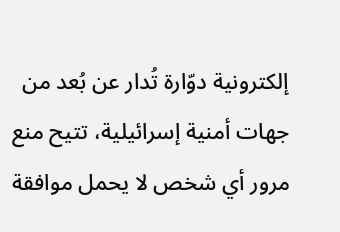إلكترونية دوّارة تُدار عن بُعد من جهات أمنية إسرائيلية، تتيح منع مرور أي شخص لا يحمل موافقة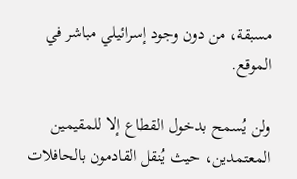مسبقة، من دون وجود إسرائيلي مباشر في الموقع.

ولن يُسمح بدخول القطاع إلا للمقيمين المعتمدين، حيث يُنقل القادمون بالحافلات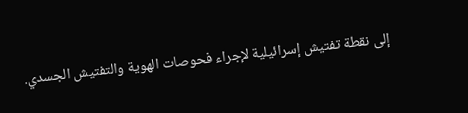إلى نقطة تفتيش إسرائيلية لإجراء فحوصات الهوية والتفتيش الجسدي.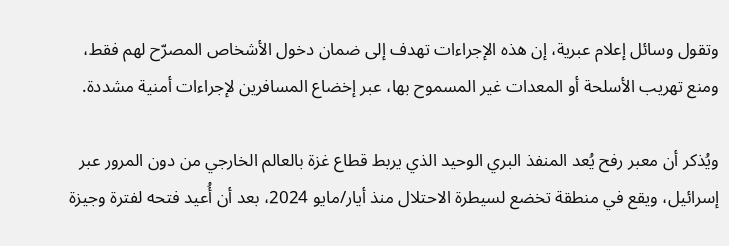وتقول وسائل إعلام عبرية، إن هذه الإجراءات تهدف إلى ضمان دخول الأشخاص المصرّح لهم فقط، ومنع تهريب الأسلحة أو المعدات غير المسموح بها، عبر إخضاع المسافرين لإجراءات أمنية مشددة.

ويُذكر أن معبر رفح يُعد المنفذ البري الوحيد الذي يربط قطاع غزة بالعالم الخارجي من دون المرور عبر إسرائيل، ويقع في منطقة تخضع لسيطرة الاحتلال منذ أيار/مايو 2024، بعد أن أُعيد فتحه لفترة وجيزة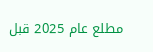مطلع عام 2025 قبل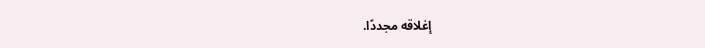إغلاقه مجددًا.